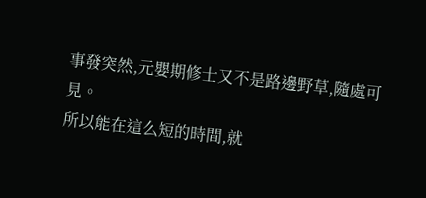事發突然,元嬰期修士又不是路邊野草,隨處可見。
所以能在這么短的時間,就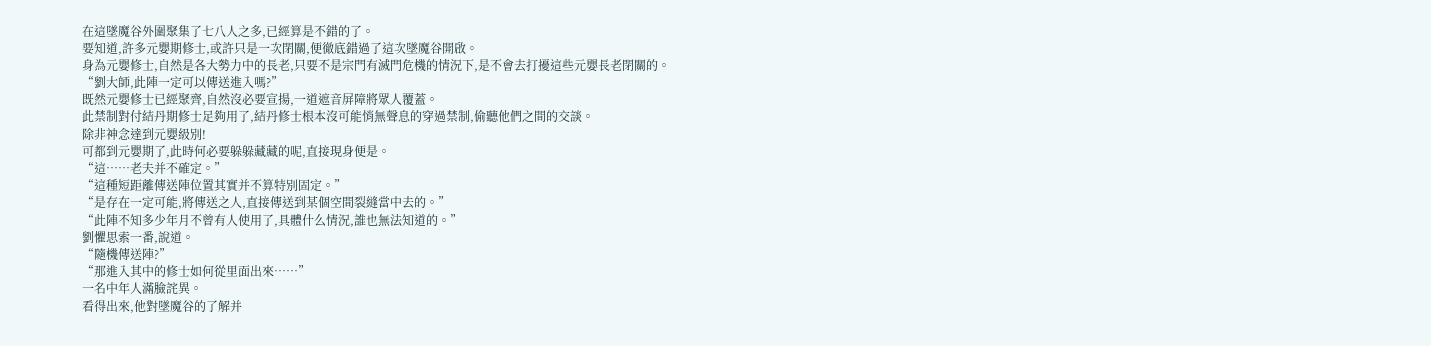在這墜魔谷外圍聚集了七八人之多,已經算是不錯的了。
要知道,許多元嬰期修士,或許只是一次閉關,便徹底錯過了這次墜魔谷開啟。
身為元嬰修士,自然是各大勢力中的長老,只要不是宗門有滅門危機的情況下,是不會去打擾這些元嬰長老閉關的。
“劉大師,此陣一定可以傳送進入嗎?”
既然元嬰修士已經聚齊,自然沒必要宣揚,一道遮音屏障將眾人覆蓋。
此禁制對付結丹期修士足夠用了,結丹修士根本沒可能悄無聲息的穿過禁制,偷聽他們之間的交談。
除非神念達到元嬰級別!
可都到元嬰期了,此時何必要躲躲藏藏的呢,直接現身便是。
“這……老夫并不確定。”
“這種短距離傳送陣位置其實并不算特別固定。”
“是存在一定可能,將傳送之人,直接傳送到某個空間裂縫當中去的。”
“此陣不知多少年月不曾有人使用了,具體什么情況,誰也無法知道的。”
劉懼思索一番,說道。
“隨機傳送陣?”
“那進入其中的修士如何從里面出來……”
一名中年人滿臉詫異。
看得出來,他對墜魔谷的了解并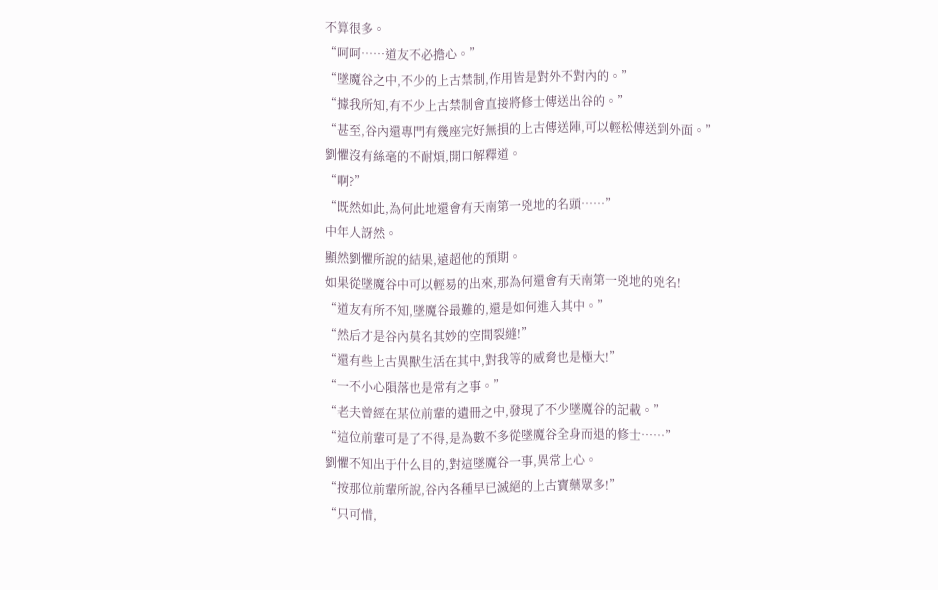不算很多。
“呵呵……道友不必擔心。”
“墜魔谷之中,不少的上古禁制,作用皆是對外不對內的。”
“據我所知,有不少上古禁制會直接將修士傳送出谷的。”
“甚至,谷內還專門有幾座完好無損的上古傳送陣,可以輕松傳送到外面。”
劉懼沒有絲毫的不耐煩,開口解釋道。
“啊?”
“既然如此,為何此地還會有天南第一兇地的名頭……”
中年人訝然。
顯然劉懼所說的結果,遠超他的預期。
如果從墜魔谷中可以輕易的出來,那為何還會有天南第一兇地的兇名!
“道友有所不知,墜魔谷最難的,還是如何進入其中。”
“然后才是谷內莫名其妙的空間裂縫!”
“還有些上古異獸生活在其中,對我等的威脅也是極大!”
“一不小心隕落也是常有之事。”
“老夫曾經在某位前輩的遺冊之中,發現了不少墜魔谷的記載。”
“這位前輩可是了不得,是為數不多從墜魔谷全身而退的修士……”
劉懼不知出于什么目的,對這墜魔谷一事,異常上心。
“按那位前輩所說,谷內各種早已滅絕的上古寶藥眾多!”
“只可惜,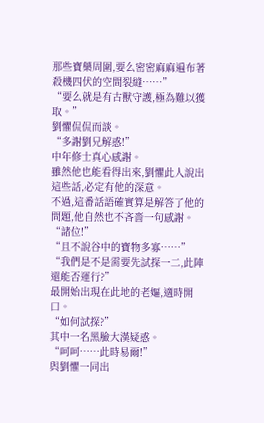那些寶藥周圍,要么密密麻麻遍布著殺機四伏的空間裂縫……”
“要么就是有古獸守護,極為難以獲取。”
劉懼侃侃而談。
“多謝劉兄解惑!”
中年修士真心感謝。
雖然他也能看得出來,劉懼此人說出這些話,必定有他的深意。
不過,這番話語確實算是解答了他的問題,他自然也不吝嗇一句感謝。
“諸位!”
“且不說谷中的寶物多寡……”
“我們是不是需要先試探一二,此陣還能否運行?”
最開始出現在此地的老嫗,適時開口。
“如何試探?”
其中一名黑臉大漢疑惑。
“呵呵……此時易爾!”
與劉懼一同出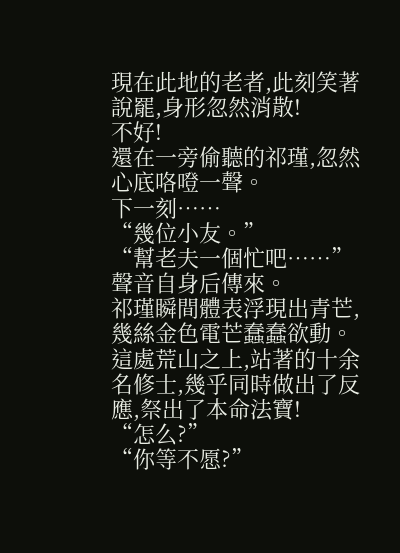現在此地的老者,此刻笑著說罷,身形忽然消散!
不好!
還在一旁偷聽的祁瑾,忽然心底咯噔一聲。
下一刻……
“幾位小友。”
“幫老夫一個忙吧……”
聲音自身后傳來。
祁瑾瞬間體表浮現出青芒,幾絲金色電芒蠢蠢欲動。
這處荒山之上,站著的十余名修士,幾乎同時做出了反應,祭出了本命法寶!
“怎么?”
“你等不愿?”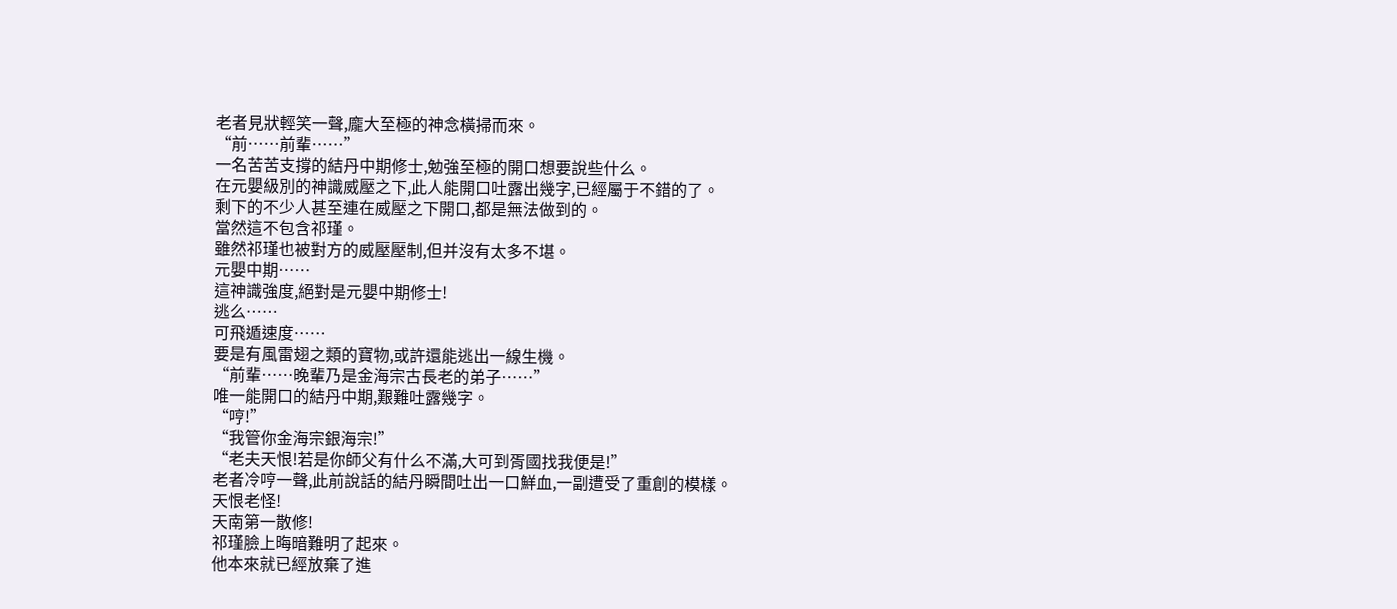老者見狀輕笑一聲,龐大至極的神念橫掃而來。
“前……前輩……”
一名苦苦支撐的結丹中期修士,勉強至極的開口想要說些什么。
在元嬰級別的神識威壓之下,此人能開口吐露出幾字,已經屬于不錯的了。
剩下的不少人甚至連在威壓之下開口,都是無法做到的。
當然這不包含祁瑾。
雖然祁瑾也被對方的威壓壓制,但并沒有太多不堪。
元嬰中期……
這神識強度,絕對是元嬰中期修士!
逃么……
可飛遁速度……
要是有風雷翅之類的寶物,或許還能逃出一線生機。
“前輩……晚輩乃是金海宗古長老的弟子……”
唯一能開口的結丹中期,艱難吐露幾字。
“哼!”
“我管你金海宗銀海宗!”
“老夫天恨!若是你師父有什么不滿,大可到胥國找我便是!”
老者冷哼一聲,此前說話的結丹瞬間吐出一口鮮血,一副遭受了重創的模樣。
天恨老怪!
天南第一散修!
祁瑾臉上晦暗難明了起來。
他本來就已經放棄了進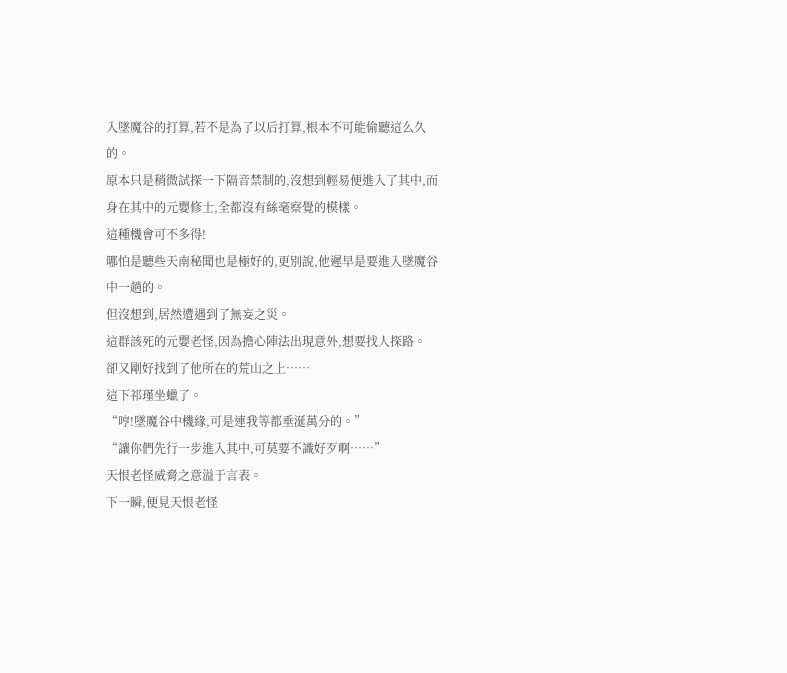入墜魔谷的打算,若不是為了以后打算,根本不可能偷聽這么久的。
原本只是稍微試探一下隔音禁制的,沒想到輕易便進入了其中,而身在其中的元嬰修士,全都沒有絲毫察覺的模樣。
這種機會可不多得!
哪怕是聽些天南秘聞也是極好的,更別說,他遲早是要進入墜魔谷中一趟的。
但沒想到,居然遭遇到了無妄之災。
這群該死的元嬰老怪,因為擔心陣法出現意外,想要找人探路。
卻又剛好找到了他所在的荒山之上……
這下祁瑾坐蠟了。
“哼!墜魔谷中機緣,可是連我等都垂涎萬分的。”
“讓你們先行一步進入其中,可莫要不識好歹啊……”
天恨老怪威脅之意溢于言表。
下一瞬,便見天恨老怪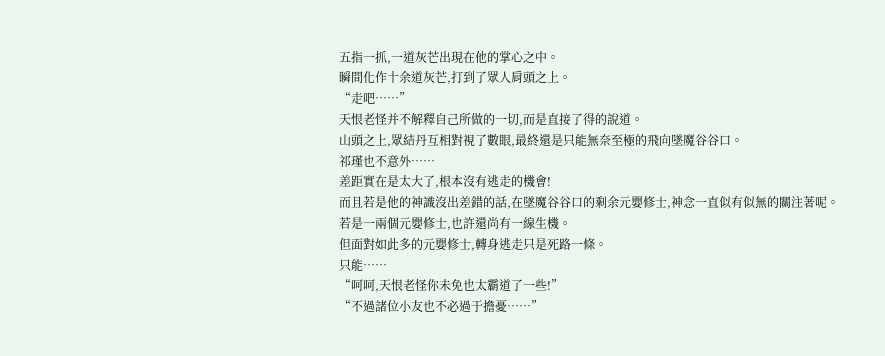五指一抓,一道灰芒出現在他的掌心之中。
瞬間化作十余道灰芒,打到了眾人肩頭之上。
“走吧……”
天恨老怪并不解釋自己所做的一切,而是直接了得的說道。
山頭之上,眾結丹互相對視了數眼,最終還是只能無奈至極的飛向墜魔谷谷口。
祁瑾也不意外……
差距實在是太大了,根本沒有逃走的機會!
而且若是他的神識沒出差錯的話,在墜魔谷谷口的剩余元嬰修士,神念一直似有似無的關注著呢。
若是一兩個元嬰修士,也許還尚有一線生機。
但面對如此多的元嬰修士,轉身逃走只是死路一條。
只能……
“呵呵,天恨老怪你未免也太霸道了一些!”
“不過諸位小友也不必過于擔憂……”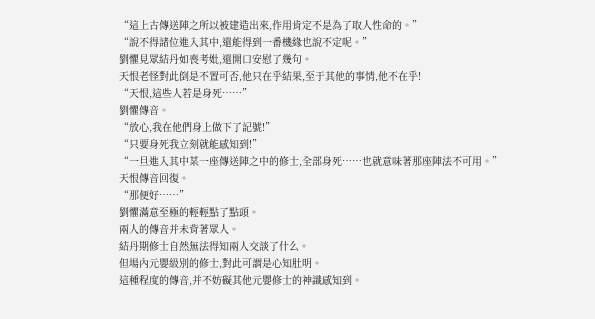“這上古傳送陣之所以被建造出來,作用肯定不是為了取人性命的。”
“說不得諸位進入其中,還能得到一番機緣也說不定呢。”
劉懼見眾結丹如喪考妣,還開口安慰了幾句。
天恨老怪對此倒是不置可否,他只在乎結果,至于其他的事情,他不在乎!
“天恨,這些人若是身死……”
劉懼傳音。
“放心,我在他們身上做下了記號!”
“只要身死我立刻就能感知到!”
“一旦進入其中某一座傳送陣之中的修士,全部身死……也就意味著那座陣法不可用。”
天恨傳音回復。
“那便好……”
劉懼滿意至極的輕輕點了點頭。
兩人的傳音并未背著眾人。
結丹期修士自然無法得知兩人交談了什么。
但場內元嬰級別的修士,對此可謂是心知肚明。
這種程度的傳音,并不妨礙其他元嬰修士的神識感知到。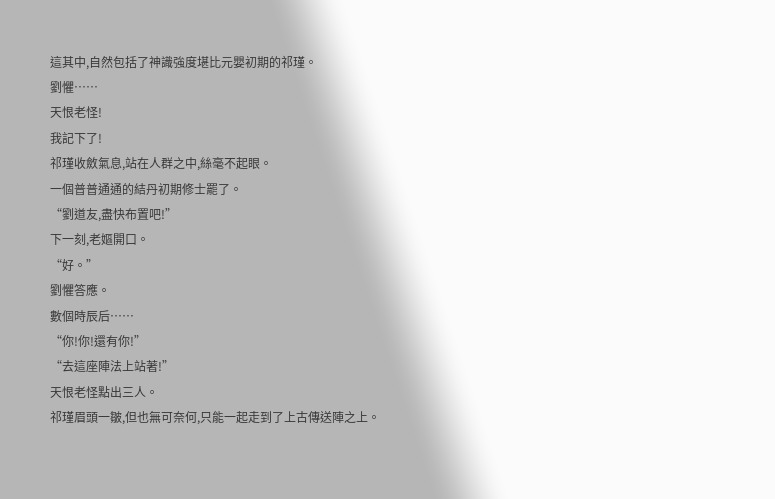這其中,自然包括了神識強度堪比元嬰初期的祁瑾。
劉懼……
天恨老怪!
我記下了!
祁瑾收斂氣息,站在人群之中,絲毫不起眼。
一個普普通通的結丹初期修士罷了。
“劉道友,盡快布置吧!”
下一刻,老嫗開口。
“好。”
劉懼答應。
數個時辰后……
“你!你!還有你!”
“去這座陣法上站著!”
天恨老怪點出三人。
祁瑾眉頭一皺,但也無可奈何,只能一起走到了上古傳送陣之上。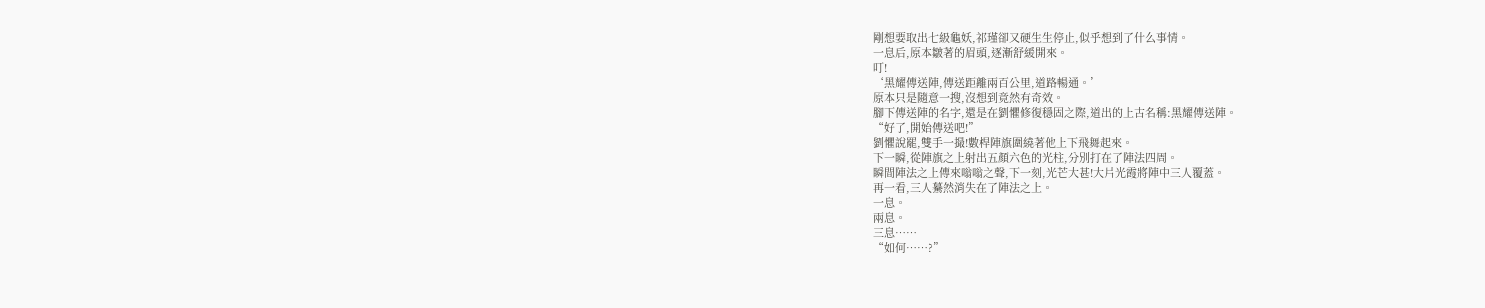剛想要取出七級龜妖,祁瑾卻又硬生生停止,似乎想到了什么事情。
一息后,原本皺著的眉頭,逐漸舒緩開來。
叮!
‘黑耀傳送陣,傳送距離兩百公里,道路暢通。’
原本只是隨意一搜,沒想到竟然有奇效。
腳下傳送陣的名字,還是在劉懼修復穩固之際,道出的上古名稱:黑耀傳送陣。
“好了,開始傳送吧!”
劉懼說罷,雙手一撮!數桿陣旗圍繞著他上下飛舞起來。
下一瞬,從陣旗之上射出五顏六色的光柱,分別打在了陣法四周。
瞬間陣法之上傳來嗡嗡之聲,下一刻,光芒大甚!大片光霞將陣中三人覆蓋。
再一看,三人驀然消失在了陣法之上。
一息。
兩息。
三息……
“如何……?”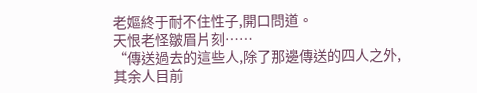老嫗終于耐不住性子,開口問道。
天恨老怪皺眉片刻……
“傳送過去的這些人,除了那邊傳送的四人之外,其余人目前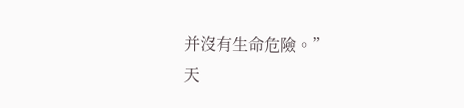并沒有生命危險。”
天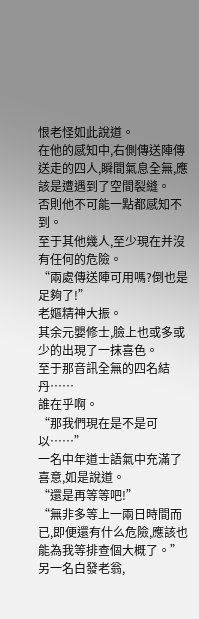恨老怪如此說道。
在他的感知中,右側傳送陣傳送走的四人,瞬間氣息全無,應該是遭遇到了空間裂縫。
否則他不可能一點都感知不到。
至于其他幾人,至少現在并沒有任何的危險。
“兩處傳送陣可用嗎?倒也是足夠了!”
老嫗精神大振。
其余元嬰修士,臉上也或多或少的出現了一抹喜色。
至于那音訊全無的四名結丹……
誰在乎啊。
“那我們現在是不是可以……”
一名中年道士語氣中充滿了喜意,如是說道。
“還是再等等吧!”
“無非多等上一兩日時間而已,即便還有什么危險,應該也能為我等排查個大概了。”
另一名白發老翁,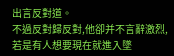出言反對道。
不過反對歸反對,他卻并不言辭激烈,若是有人想要現在就進入墜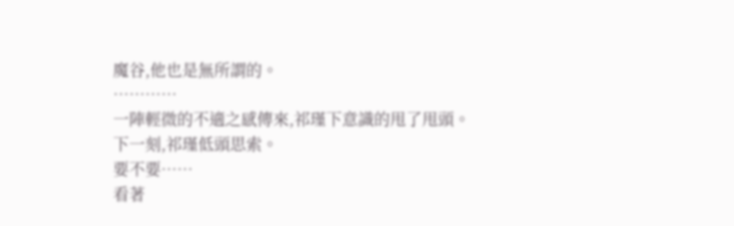魔谷,他也是無所謂的。
…………
一陣輕微的不適之感傳來,祁瑾下意識的甩了甩頭。
下一刻,祁瑾低頭思索。
要不要……
看著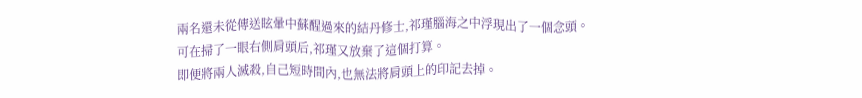兩名還未從傳送眩暈中蘇醒過來的結丹修士,祁瑾腦海之中浮現出了一個念頭。
可在掃了一眼右側肩頭后,祁瑾又放棄了這個打算。
即便將兩人滅殺,自己短時間內,也無法將肩頭上的印記去掉。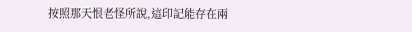按照那天恨老怪所說,這印記能存在兩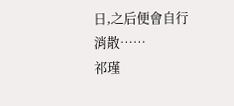日,之后便會自行消散……
祁瑾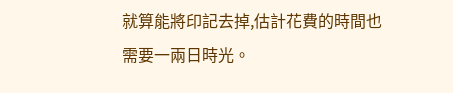就算能將印記去掉,估計花費的時間也需要一兩日時光。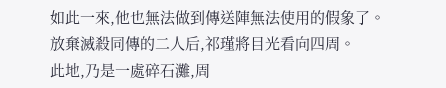如此一來,他也無法做到傳送陣無法使用的假象了。
放棄滅殺同傳的二人后,祁瑾將目光看向四周。
此地,乃是一處碎石灘,周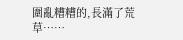圍亂糟糟的,長滿了荒草……